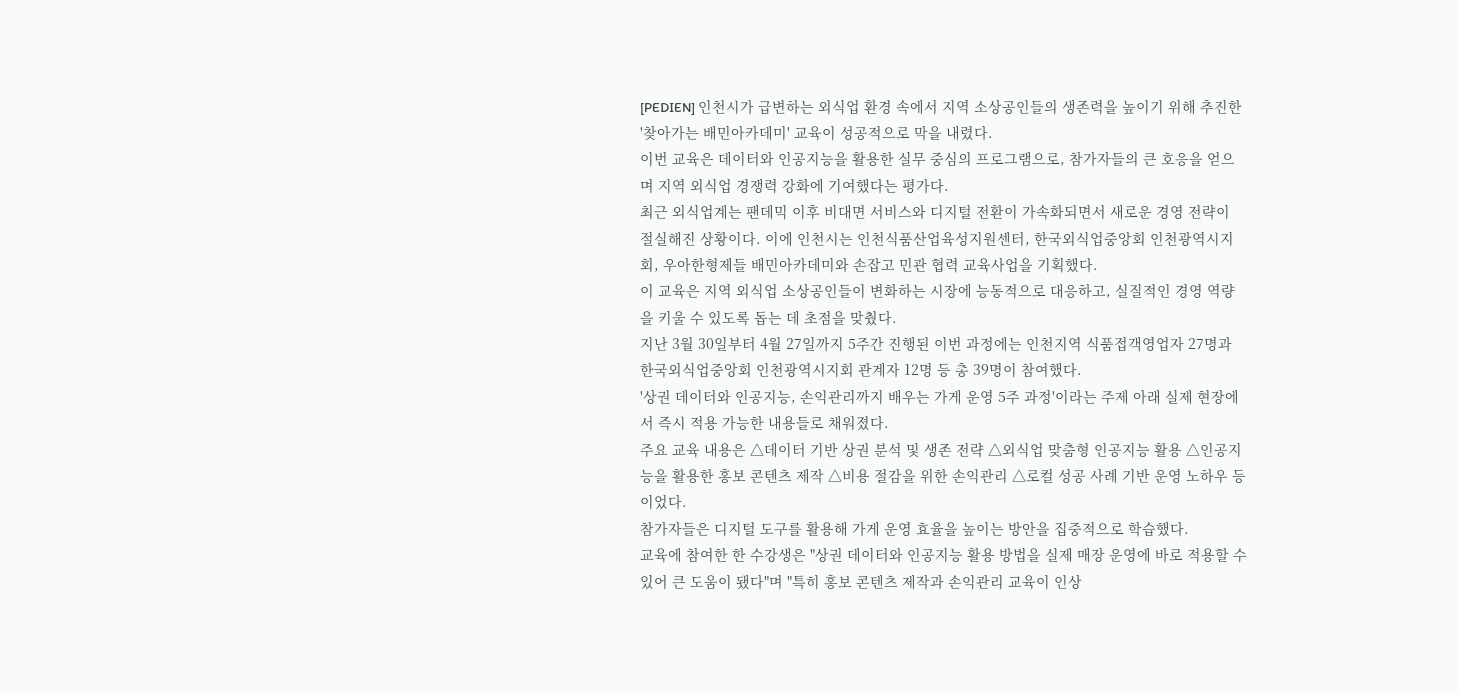[PEDIEN] 인천시가 급변하는 외식업 환경 속에서 지역 소상공인들의 생존력을 높이기 위해 추진한 '찾아가는 배민아카데미' 교육이 성공적으로 막을 내렸다.
이번 교육은 데이터와 인공지능을 활용한 실무 중심의 프로그램으로, 참가자들의 큰 호응을 얻으며 지역 외식업 경쟁력 강화에 기여했다는 평가다.
최근 외식업계는 팬데믹 이후 비대면 서비스와 디지털 전환이 가속화되면서 새로운 경영 전략이 절실해진 상황이다. 이에 인천시는 인천식품산업육성지원센터, 한국외식업중앙회 인천광역시지회, 우아한형제들 배민아카데미와 손잡고 민관 협력 교육사업을 기획했다.
이 교육은 지역 외식업 소상공인들이 변화하는 시장에 능동적으로 대응하고, 실질적인 경영 역량을 키울 수 있도록 돕는 데 초점을 맞췄다.
지난 3월 30일부터 4월 27일까지 5주간 진행된 이번 과정에는 인천지역 식품접객영업자 27명과 한국외식업중앙회 인천광역시지회 관계자 12명 등 총 39명이 참여했다.
'상권 데이터와 인공지능, 손익관리까지 배우는 가게 운영 5주 과정'이라는 주제 아래 실제 현장에서 즉시 적용 가능한 내용들로 채워졌다.
주요 교육 내용은 △데이터 기반 상권 분석 및 생존 전략 △외식업 맞춤형 인공지능 활용 △인공지능을 활용한 홍보 콘텐츠 제작 △비용 절감을 위한 손익관리 △로컬 성공 사례 기반 운영 노하우 등이었다.
참가자들은 디지털 도구를 활용해 가게 운영 효율을 높이는 방안을 집중적으로 학습했다.
교육에 참여한 한 수강생은 "상권 데이터와 인공지능 활용 방법을 실제 매장 운영에 바로 적용할 수 있어 큰 도움이 됐다"며 "특히 홍보 콘텐츠 제작과 손익관리 교육이 인상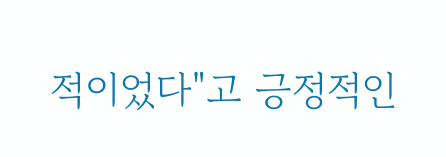적이었다"고 긍정적인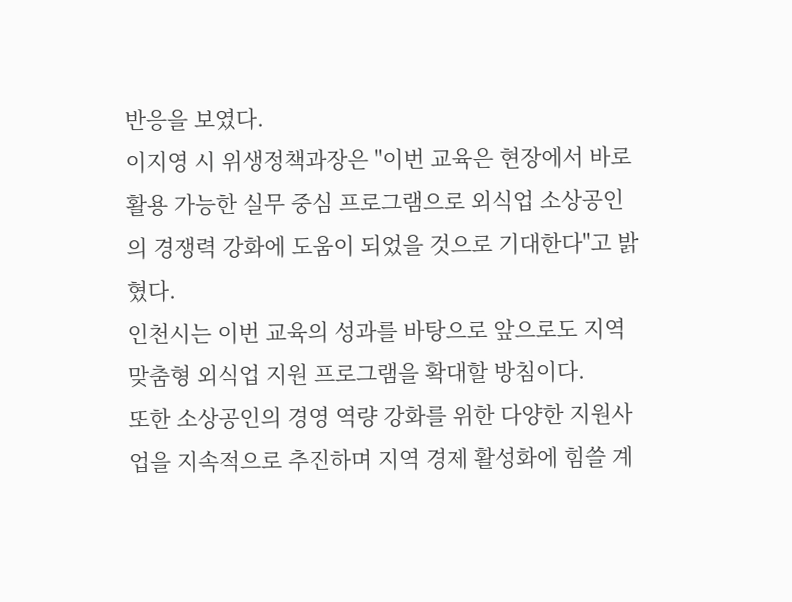반응을 보였다.
이지영 시 위생정책과장은 "이번 교육은 현장에서 바로 활용 가능한 실무 중심 프로그램으로 외식업 소상공인의 경쟁력 강화에 도움이 되었을 것으로 기대한다"고 밝혔다.
인천시는 이번 교육의 성과를 바탕으로 앞으로도 지역 맞춤형 외식업 지원 프로그램을 확대할 방침이다.
또한 소상공인의 경영 역량 강화를 위한 다양한 지원사업을 지속적으로 추진하며 지역 경제 활성화에 힘쓸 계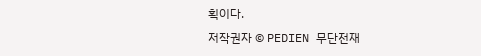획이다.
저작권자 © PEDIEN 무단전재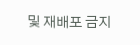및 재배포 금지